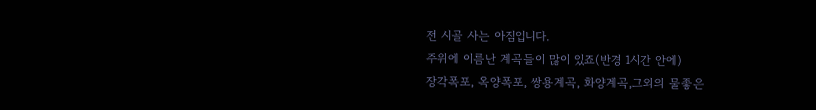전 시골 사는 아짐입니다.
주위에 이름난 계곡들이 많이 있죠(반경 1시간 안에)
장각폭포, 옥양폭포, 쌍용계곡, 화양계곡,그외의 물좋은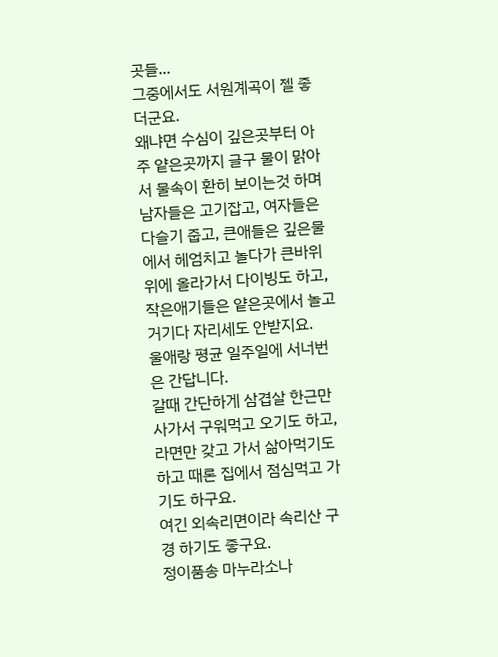곳들...
그중에서도 서원계곡이 젤 좋더군요.
왜냐면 수심이 깊은곳부터 아주 얕은곳까지 글구 물이 맑아서 물속이 환히 보이는것 하며
남자들은 고기잡고, 여자들은 다슬기 줍고, 큰애들은 깊은물에서 헤엄치고 놀다가 큰바위 위에 올라가서 다이빙도 하고, 작은애기들은 얕은곳에서 놀고 거기다 자리세도 안받지요.
울애랑 평균 일주일에 서너번은 간답니다.
갈때 간단하게 삼겹살 한근만 사가서 구워먹고 오기도 하고, 라면만 갖고 가서 삶아먹기도 하고 때론 집에서 점심먹고 가기도 하구요.
여긴 외속리면이라 속리산 구경 하기도 좋구요.
정이품송 마누라소나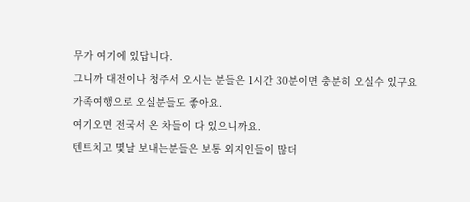무가 여기에 있답니다.
그니까 대전이나 청주서 오시는 분들은 1시간 30분이면 충분히 오실수 있구요
가족여행으로 오실분들도 좋아요.
여기오면 전국서 온 차들이 다 있으니까요.
텐트치고 몇날 보내는분들은 보통 외지인들이 많더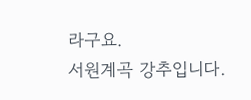라구요.
서원계곡 강추입니다.